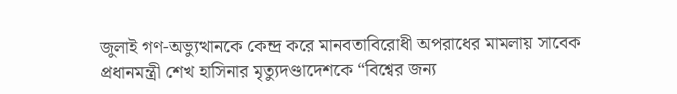জুলাই গণ-অভ্যুত্থানকে কেন্দ্র করে মানবতাবিরোধী অপরাধের মামলায় সাবেক প্রধানমন্ত্রী শেখ হাসিনার মৃত্যুদণ্ডাদেশকে “বিশ্বের জন্য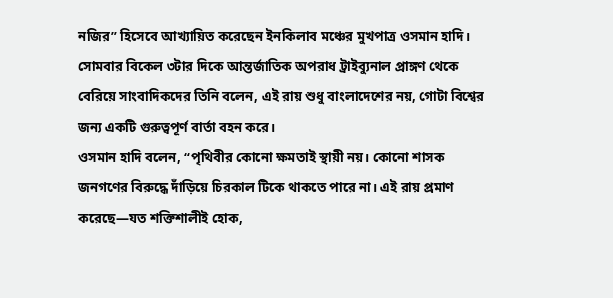নজির” হিসেবে আখ্যায়িত করেছেন ইনকিলাব মঞ্চের মুখপাত্র ওসমান হাদি। সোমবার বিকেল ৩টার দিকে আন্তর্জাতিক অপরাধ ট্রাইব্যুনাল প্রাঙ্গণ থেকে বেরিয়ে সাংবাদিকদের তিনি বলেন, এই রায় শুধু বাংলাদেশের নয়, গোটা বিশ্বের জন্য একটি গুরুত্বপূর্ণ বার্তা বহন করে।
ওসমান হাদি বলেন, “পৃথিবীর কোনো ক্ষমতাই স্থায়ী নয়। কোনো শাসক জনগণের বিরুদ্ধে দাঁড়িয়ে চিরকাল টিকে থাকতে পারে না। এই রায় প্রমাণ করেছে—যত শক্তিশালীই হোক,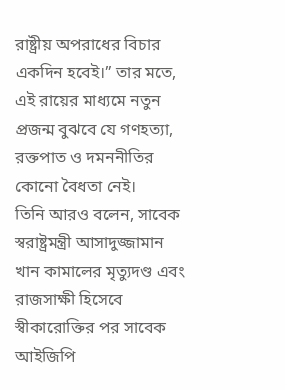রাষ্ট্রীয় অপরাধের বিচার একদিন হবেই।” তার মতে, এই রায়ের মাধ্যমে নতুন প্রজন্ম বুঝবে যে গণহত্যা, রক্তপাত ও দমননীতির কোনো বৈধতা নেই।
তিনি আরও বলেন, সাবেক স্বরাষ্ট্রমন্ত্রী আসাদুজ্জামান খান কামালের মৃত্যুদণ্ড এবং রাজসাক্ষী হিসেবে স্বীকারোক্তির পর সাবেক আইজিপি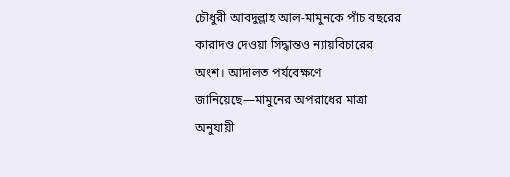চৌধুরী আবদুল্লাহ আল-মামুনকে পাঁচ বছরের কারাদণ্ড দেওয়া সিদ্ধান্তও ন্যায়বিচারের অংশ। আদালত পর্যবেক্ষণে জানিয়েছে—মামুনের অপরাধের মাত্রা অনুযায়ী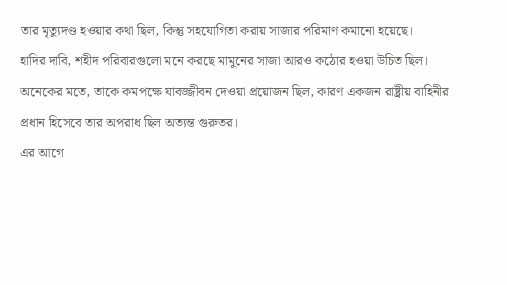তার মৃত্যুদণ্ড হওয়ার কথা ছিল, কিন্তু সহযোগিতা করায় সাজার পরিমাণ কমানো হয়েছে।
হাদির দাবি, শহীদ পরিবারগুলো মনে করছে মামুনের সাজা আরও কঠোর হওয়া উচিত ছিল। অনেকের মতে, তাকে কমপক্ষে যাবজ্জীবন দেওয়া প্রয়োজন ছিল, কারণ একজন রাষ্ট্রীয় বাহিনীর প্রধান হিসেবে তার অপরাধ ছিল অত্যন্ত গুরুতর।
এর আগে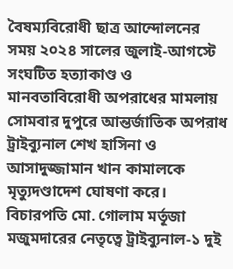বৈষম্যবিরোধী ছাত্র আন্দোলনের সময় ২০২৪ সালের জুলাই-আগস্টে সংঘটিত হত্যাকাণ্ড ও মানবতাবিরোধী অপরাধের মামলায় সোমবার দুপুরে আন্তর্জাতিক অপরাধ ট্রাইব্যুনাল শেখ হাসিনা ও আসাদুজ্জামান খান কামালকে মৃত্যুদণ্ডাদেশ ঘোষণা করে। বিচারপতি মো. গোলাম মর্তূজা মজুমদারের নেতৃত্বে ট্রাইব্যুনাল-১ দুই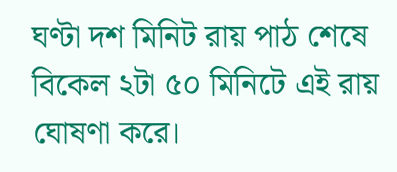ঘণ্টা দশ মিনিট রায় পাঠ শেষে বিকেল ২টা ৫০ মিনিটে এই রায় ঘোষণা করে।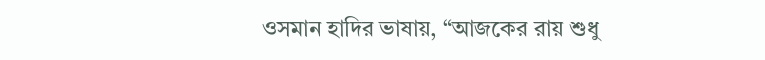ওসমান হাদির ভাষায়, “আজকের রায় শুধু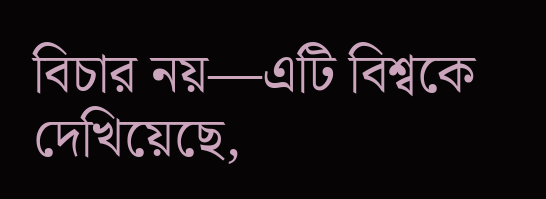বিচার নয়—এটি বিশ্বকে দেখিয়েছে,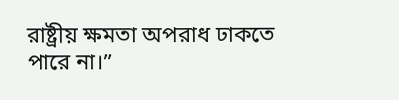রাষ্ট্রীয় ক্ষমতা অপরাধ ঢাকতে পারে না।”